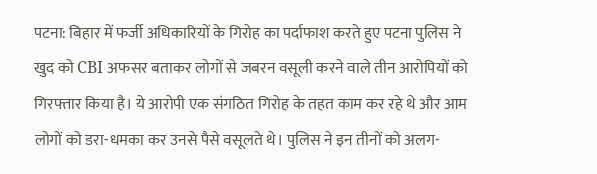पटना: बिहार में फर्जी अधिकारियों के गिरोह का पर्दाफाश करते हुए पटना पुलिस ने खुद को CBI अफसर बताकर लोगों से जबरन वसूली करने वाले तीन आरोपियों को गिरफ्तार किया है। ये आरोपी एक संगठित गिरोह के तहत काम कर रहे थे और आम लोगों को डरा-धमका कर उनसे पैसे वसूलते थे। पुलिस ने इन तीनों को अलग-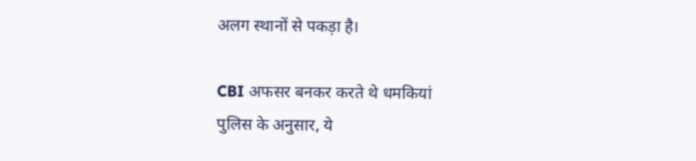अलग स्थानों से पकड़ा है।

CBI अफसर बनकर करते थे धमकियां
पुलिस के अनुसार, ये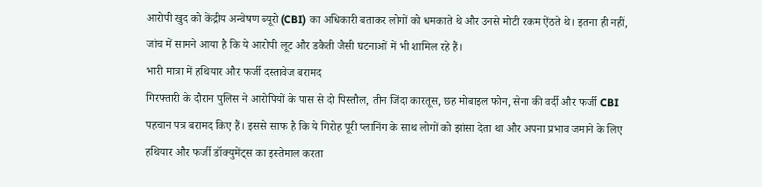आरोपी खुद को केंद्रीय अन्वेषण ब्यूरो (CBI) का अधिकारी बताकर लोगों को धमकाते थे और उनसे मोटी रकम ऐंठते थे। इतना ही नहीं, जांच में सामने आया है कि ये आरोपी लूट और डकैती जैसी घटनाओं में भी शामिल रहे हैं।
भारी मात्रा में हथियार और फर्जी दस्तावेज बरामद
गिरफ्तारी के दौरान पुलिस ने आरोपियों के पास से दो पिस्तौल, तीन जिंदा कारतूस, छह मोबाइल फोन, सेना की वर्दी और फर्जी CBI पहचान पत्र बरामद किए हैं। इससे साफ है कि ये गिरोह पूरी प्लानिंग के साथ लोगों को झांसा देता था और अपना प्रभाव जमाने के लिए हथियार और फर्जी डॉक्युमेंट्स का इस्तेमाल करता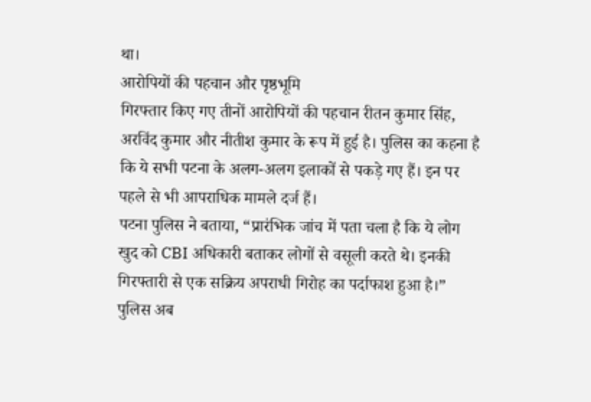था।
आरोपियों की पहचान और पृष्ठभूमि
गिरफ्तार किए गए तीनों आरोपियों की पहचान रीतन कुमार सिंह, अरविंद कुमार और नीतीश कुमार के रूप में हुई है। पुलिस का कहना है कि ये सभी पटना के अलग-अलग इलाकों से पकड़े गए हैं। इन पर पहले से भी आपराधिक मामले दर्ज हैं।
पटना पुलिस ने बताया, “प्रारंभिक जांच में पता चला है कि ये लोग खुद को CBI अधिकारी बताकर लोगों से वसूली करते थे। इनकी गिरफ्तारी से एक सक्रिय अपराधी गिरोह का पर्दाफाश हुआ है।”
पुलिस अब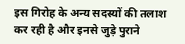इस गिरोह के अन्य सदस्यों की तलाश कर रही है और इनसे जुड़े पुराने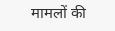मामलों की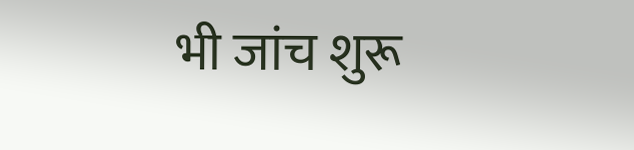भी जांच शुरू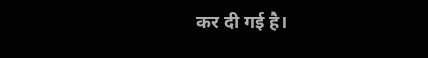कर दी गई है।